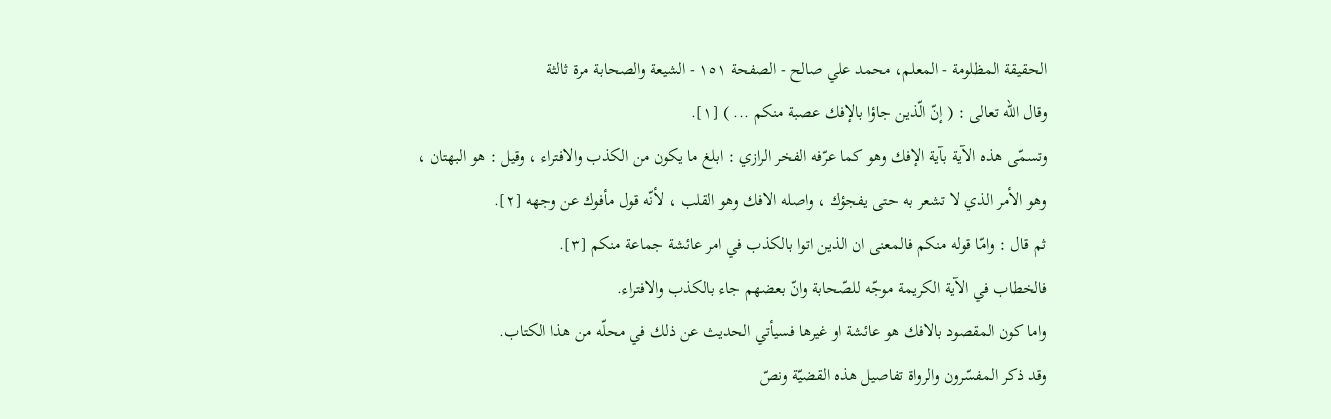الحقيقة المظلومة - المعلم، محمد علي صالح - الصفحة ١٥١ - الشيعة والصحابة مرة ثالثة
وقال الله تعالى : ( إنّ الّذين جاؤا بالإفك عصبة منكم ... ) [١].
وتسمّى هذه الآية بآية الإفك وهو كما عرّفه الفخر الرازي : ابلغ ما يكون من الكذب والافتراء ، وقيل : هو البهتان ، وهو الأمر الذي لا تشعر به حتى يفجؤك ، واصله الافك وهو القلب ، لأنّه قول مأفوك عن وجهه [٢].
ثم قال : وامّا قوله منكم فالمعنى ان الذين اتوا بالكذب في امر عائشة جماعة منكم [٣].
فالخطاب في الآية الكريمة موجّه للصّحابة وانّ بعضهم جاء بالكذب والافتراء.
واما كون المقصود بالافك هو عائشة او غيرها فسيأتي الحديث عن ذلك في محلّه من هذا الكتاب.
وقد ذكر المفسّرون والرواة تفاصيل هذه القضيّة ونصّ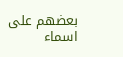بعضهم على اسماء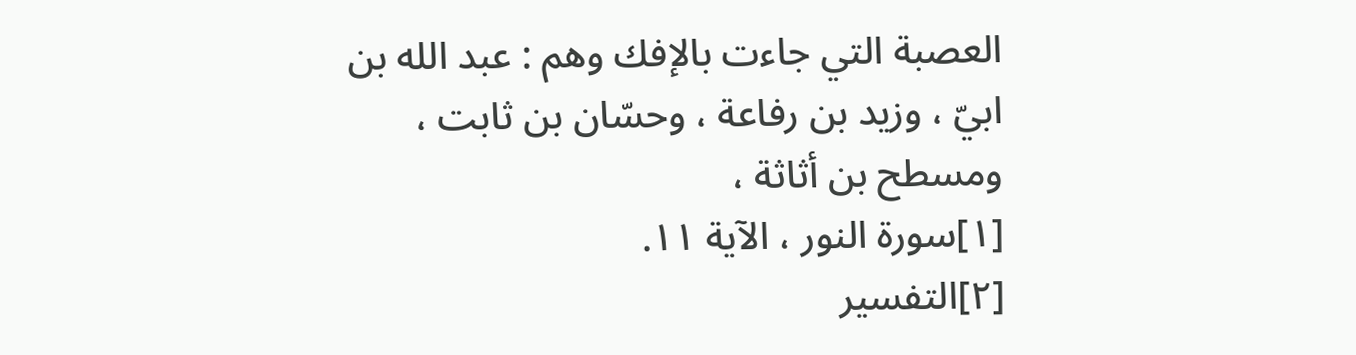العصبة التي جاءت بالإفك وهم : عبد الله بن ابيّ ، وزيد بن رفاعة ، وحسّان بن ثابت ، ومسطح بن أثاثة ،
[١]سورة النور ، الآية ١١.
[٢]التفسير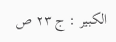الكبير : ج ٢٣ ص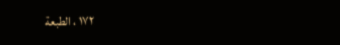١٧٢ ، الطبعة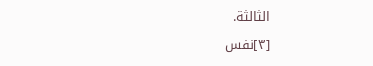الثالثة.
[٣]نفس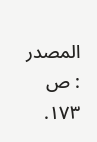المصدر : ص ١٧٣.